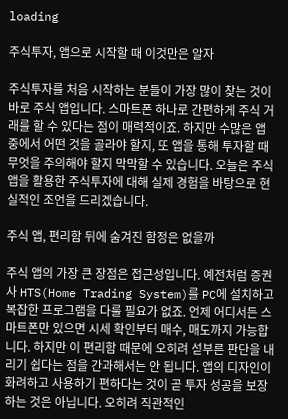loading

주식투자, 앱으로 시작할 때 이것만은 알자

주식투자를 처음 시작하는 분들이 가장 많이 찾는 것이 바로 주식 앱입니다. 스마트폰 하나로 간편하게 주식 거래를 할 수 있다는 점이 매력적이죠. 하지만 수많은 앱 중에서 어떤 것을 골라야 할지, 또 앱을 통해 투자할 때 무엇을 주의해야 할지 막막할 수 있습니다. 오늘은 주식 앱을 활용한 주식투자에 대해 실제 경험을 바탕으로 현실적인 조언을 드리겠습니다.

주식 앱, 편리함 뒤에 숨겨진 함정은 없을까

주식 앱의 가장 큰 장점은 접근성입니다. 예전처럼 증권사 HTS(Home Trading System)를 PC에 설치하고 복잡한 프로그램을 다룰 필요가 없죠. 언제 어디서든 스마트폰만 있으면 시세 확인부터 매수, 매도까지 가능합니다. 하지만 이 편리함 때문에 오히려 섣부른 판단을 내리기 쉽다는 점을 간과해서는 안 됩니다. 앱의 디자인이 화려하고 사용하기 편하다는 것이 곧 투자 성공을 보장하는 것은 아닙니다. 오히려 직관적인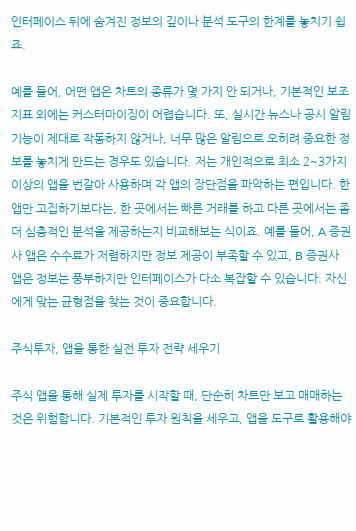인터페이스 뒤에 숨겨진 정보의 깊이나 분석 도구의 한계를 놓치기 쉽죠.

예를 들어, 어떤 앱은 차트의 종류가 몇 가지 안 되거나, 기본적인 보조지표 외에는 커스터마이징이 어렵습니다. 또, 실시간 뉴스나 공시 알림 기능이 제대로 작동하지 않거나, 너무 많은 알림으로 오히려 중요한 정보를 놓치게 만드는 경우도 있습니다. 저는 개인적으로 최소 2~3가지 이상의 앱을 번갈아 사용하며 각 앱의 장단점을 파악하는 편입니다. 한 앱만 고집하기보다는, 한 곳에서는 빠른 거래를 하고 다른 곳에서는 좀 더 심층적인 분석을 제공하는지 비교해보는 식이죠. 예를 들어, A 증권사 앱은 수수료가 저렴하지만 정보 제공이 부족할 수 있고, B 증권사 앱은 정보는 풍부하지만 인터페이스가 다소 복잡할 수 있습니다. 자신에게 맞는 균형점을 찾는 것이 중요합니다.

주식투자, 앱을 통한 실전 투자 전략 세우기

주식 앱을 통해 실제 투자를 시작할 때, 단순히 차트만 보고 매매하는 것은 위험합니다. 기본적인 투자 원칙을 세우고, 앱을 도구로 활용해야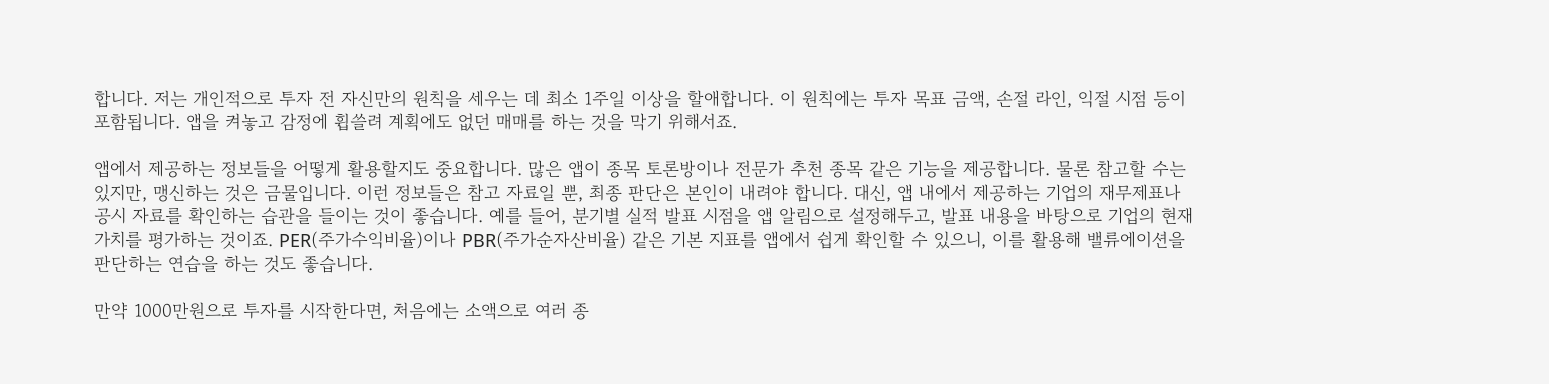합니다. 저는 개인적으로 투자 전 자신만의 원칙을 세우는 데 최소 1주일 이상을 할애합니다. 이 원칙에는 투자 목표 금액, 손절 라인, 익절 시점 등이 포함됩니다. 앱을 켜놓고 감정에 휩쓸려 계획에도 없던 매매를 하는 것을 막기 위해서죠.

앱에서 제공하는 정보들을 어떻게 활용할지도 중요합니다. 많은 앱이 종목 토론방이나 전문가 추천 종목 같은 기능을 제공합니다. 물론 참고할 수는 있지만, 맹신하는 것은 금물입니다. 이런 정보들은 참고 자료일 뿐, 최종 판단은 본인이 내려야 합니다. 대신, 앱 내에서 제공하는 기업의 재무제표나 공시 자료를 확인하는 습관을 들이는 것이 좋습니다. 예를 들어, 분기별 실적 발표 시점을 앱 알림으로 설정해두고, 발표 내용을 바탕으로 기업의 현재 가치를 평가하는 것이죠. PER(주가수익비율)이나 PBR(주가순자산비율) 같은 기본 지표를 앱에서 쉽게 확인할 수 있으니, 이를 활용해 밸류에이션을 판단하는 연습을 하는 것도 좋습니다.

만약 1000만원으로 투자를 시작한다면, 처음에는 소액으로 여러 종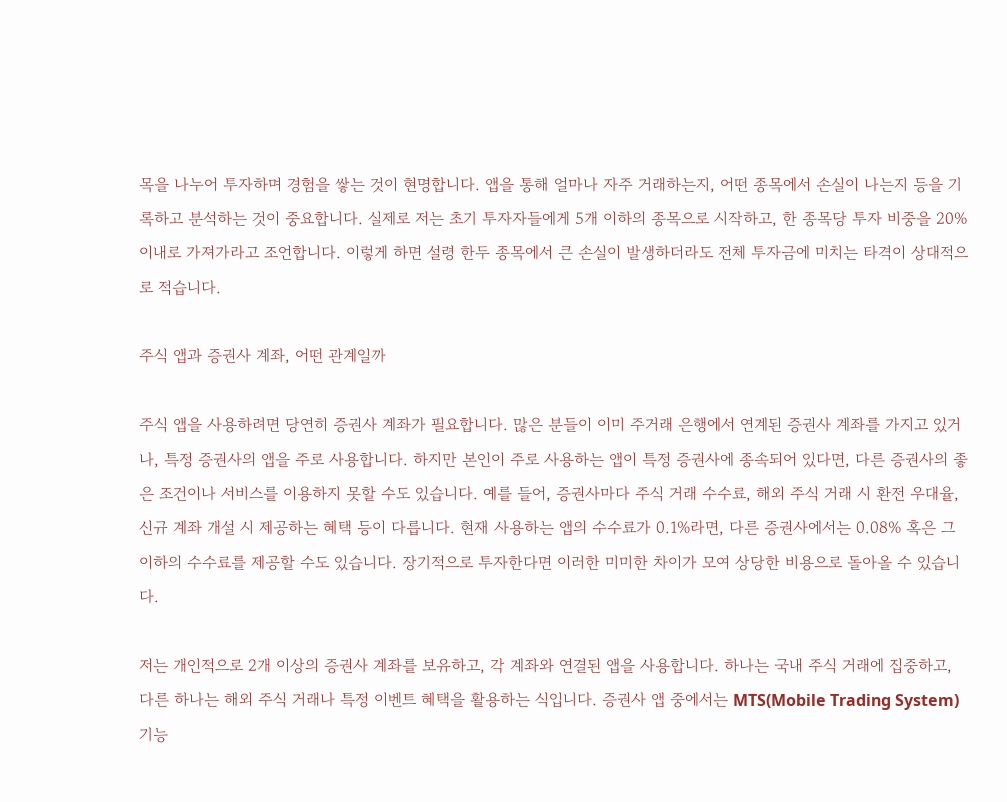목을 나누어 투자하며 경험을 쌓는 것이 현명합니다. 앱을 통해 얼마나 자주 거래하는지, 어떤 종목에서 손실이 나는지 등을 기록하고 분석하는 것이 중요합니다. 실제로 저는 초기 투자자들에게 5개 이하의 종목으로 시작하고, 한 종목당 투자 비중을 20% 이내로 가져가라고 조언합니다. 이렇게 하면 설령 한두 종목에서 큰 손실이 발생하더라도 전체 투자금에 미치는 타격이 상대적으로 적습니다.

주식 앱과 증권사 계좌, 어떤 관계일까

주식 앱을 사용하려면 당연히 증권사 계좌가 필요합니다. 많은 분들이 이미 주거래 은행에서 연계된 증권사 계좌를 가지고 있거나, 특정 증권사의 앱을 주로 사용합니다. 하지만 본인이 주로 사용하는 앱이 특정 증권사에 종속되어 있다면, 다른 증권사의 좋은 조건이나 서비스를 이용하지 못할 수도 있습니다. 예를 들어, 증권사마다 주식 거래 수수료, 해외 주식 거래 시 환전 우대율, 신규 계좌 개설 시 제공하는 혜택 등이 다릅니다. 현재 사용하는 앱의 수수료가 0.1%라면, 다른 증권사에서는 0.08% 혹은 그 이하의 수수료를 제공할 수도 있습니다. 장기적으로 투자한다면 이러한 미미한 차이가 모여 상당한 비용으로 돌아올 수 있습니다.

저는 개인적으로 2개 이상의 증권사 계좌를 보유하고, 각 계좌와 연결된 앱을 사용합니다. 하나는 국내 주식 거래에 집중하고, 다른 하나는 해외 주식 거래나 특정 이벤트 혜택을 활용하는 식입니다. 증권사 앱 중에서는 MTS(Mobile Trading System) 기능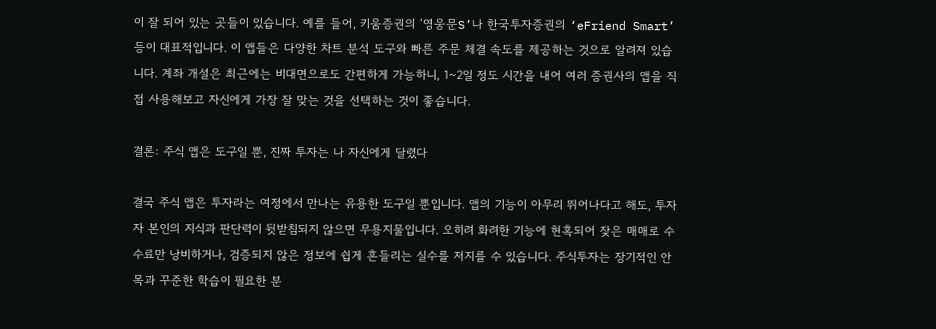이 잘 되어 있는 곳들이 있습니다. 예를 들어, 키움증권의 ‘영웅문S’나 한국투자증권의 ‘eFriend Smart’ 등이 대표적입니다. 이 앱들은 다양한 차트 분석 도구와 빠른 주문 체결 속도를 제공하는 것으로 알려져 있습니다. 계좌 개설은 최근에는 비대면으로도 간편하게 가능하니, 1~2일 정도 시간을 내어 여러 증권사의 앱을 직접 사용해보고 자신에게 가장 잘 맞는 것을 선택하는 것이 좋습니다.

결론: 주식 앱은 도구일 뿐, 진짜 투자는 나 자신에게 달렸다

결국 주식 앱은 투자라는 여정에서 만나는 유용한 도구일 뿐입니다. 앱의 기능이 아무리 뛰어나다고 해도, 투자자 본인의 지식과 판단력이 뒷받침되지 않으면 무용지물입니다. 오히려 화려한 기능에 현혹되어 잦은 매매로 수수료만 낭비하거나, 검증되지 않은 정보에 쉽게 흔들리는 실수를 저지를 수 있습니다. 주식투자는 장기적인 안목과 꾸준한 학습이 필요한 분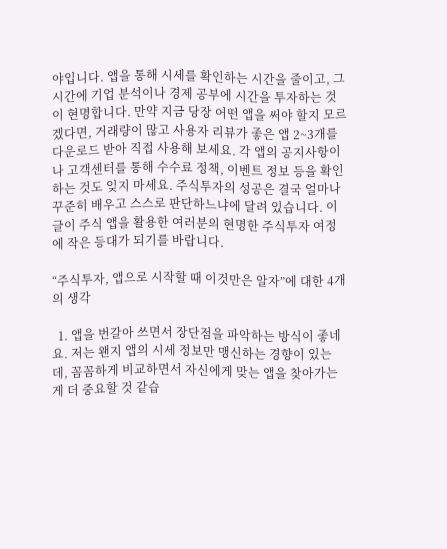야입니다. 앱을 통해 시세를 확인하는 시간을 줄이고, 그 시간에 기업 분석이나 경제 공부에 시간을 투자하는 것이 현명합니다. 만약 지금 당장 어떤 앱을 써야 할지 모르겠다면, 거래량이 많고 사용자 리뷰가 좋은 앱 2~3개를 다운로드 받아 직접 사용해 보세요. 각 앱의 공지사항이나 고객센터를 통해 수수료 정책, 이벤트 정보 등을 확인하는 것도 잊지 마세요. 주식투자의 성공은 결국 얼마나 꾸준히 배우고 스스로 판단하느냐에 달려 있습니다. 이 글이 주식 앱을 활용한 여러분의 현명한 주식투자 여정에 작은 등대가 되기를 바랍니다.

“주식투자, 앱으로 시작할 때 이것만은 알자”에 대한 4개의 생각

  1. 앱을 번갈아 쓰면서 장단점을 파악하는 방식이 좋네요. 저는 왠지 앱의 시세 정보만 맹신하는 경향이 있는데, 꼼꼼하게 비교하면서 자신에게 맞는 앱을 찾아가는 게 더 중요할 것 같습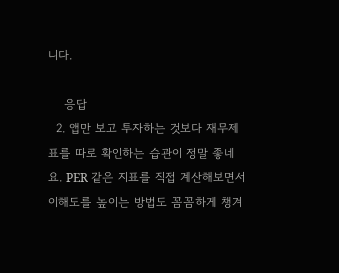니다.

    응답
  2. 앱만 보고 투자하는 것보다 재무제표를 따로 확인하는 습관이 정말 좋네요. PER 같은 지표를 직접 계산해보면서 이해도를 높이는 방법도 꼼꼼하게 챙겨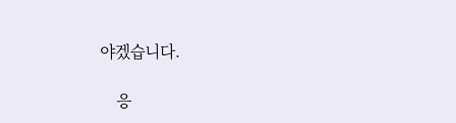야겠습니다.

    응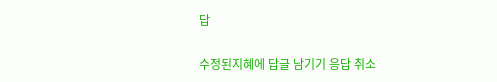답

수정된지혜에 답글 남기기 응답 취소